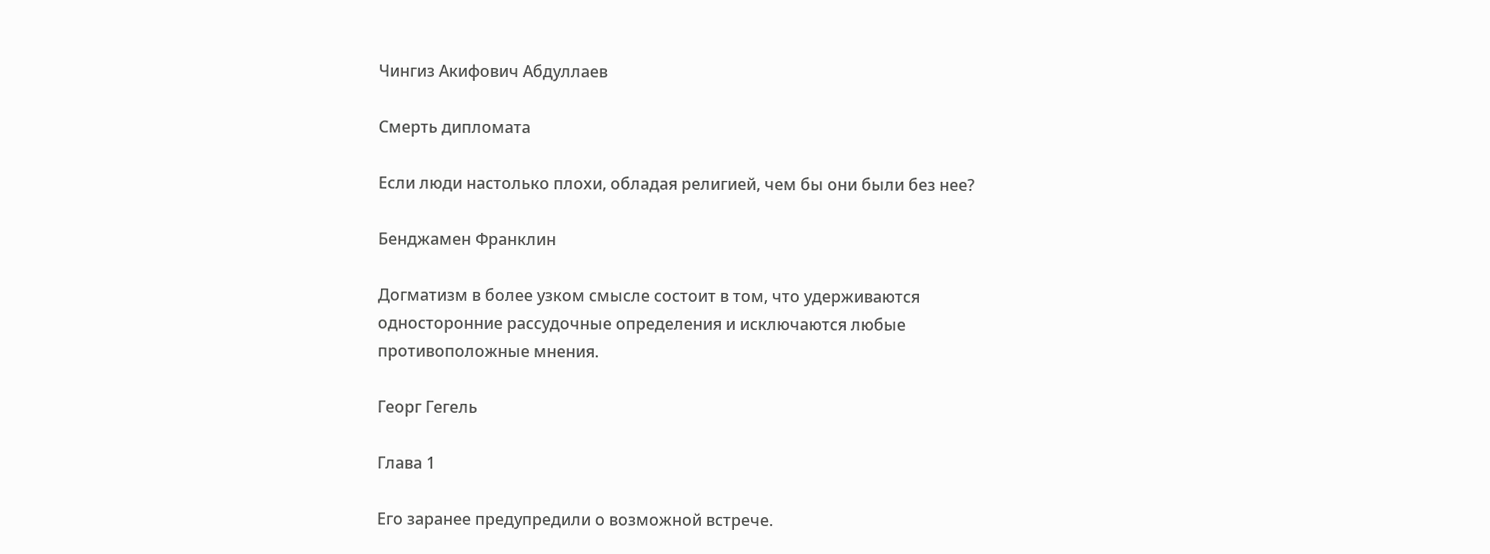Чингиз Акифович Абдуллаев

Смерть дипломата

Если люди настолько плохи, обладая религией, чем бы они были без нее?

Бенджамен Франклин

Догматизм в более узком смысле состоит в том, что удерживаются односторонние рассудочные определения и исключаются любые противоположные мнения.

Георг Гегель

Глава 1

Его заранее предупредили о возможной встрече.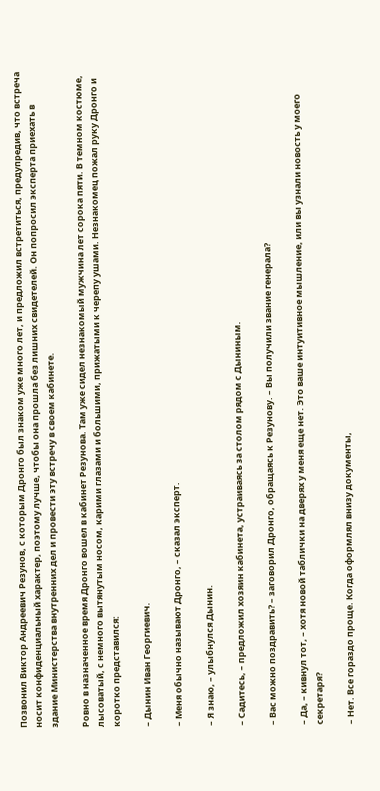Позвонил Виктор Андреевич Резунов, с которым Дронго был знаком уже много лет, и предложил встретиться, предупредив, что встреча носит конфиденциальный характер, поэтому лучше, чтобы она прошла без лишних свидетелей. Он попросил эксперта приехать в здание Министерства внутренних дел и провести эту встречу в своем кабинете.

Ровно в назначенное время Дронго вошел в кабинет Резунова. Там уже сидел незнакомый мужчина лет сорока пяти. В темном костюме, лысоватый, с немного вытянутым носом, карими глазами и большими, прижатыми к черепу ушами. Незнакомец пожал руку Дронго и коротко представился:

– Дынин Иван Георгиевич.

– Меня обычно называют Дронго, – сказал эксперт.

– Я знаю, – улыбнулся Дынин.

– Садитесь, – предложил хозяин кабинета, устраиваясь за столом рядом с Дыниным.

– Вас можно поздравить? – заговорил Дронго, обращаясь к Резунову. – Вы получили звание генерала?

– Да, – кивнул тот, – хотя новой таблички на дверях у меня еще нет. Это ваше интуитивное мышление, или вы узнали новость у моего секретаря?

– Нет. Все гораздо проще. Когда оформлял внизу документы,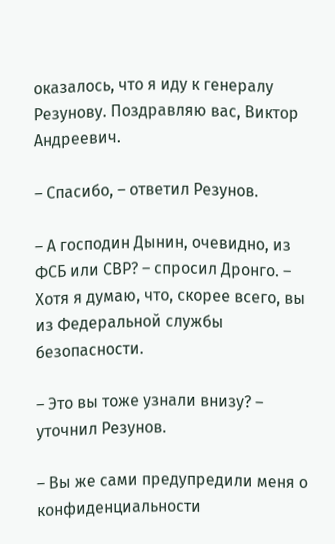оказалось, что я иду к генералу Резунову. Поздравляю вас, Виктор Андреевич.

– Спасибо, – ответил Резунов.

– А господин Дынин, очевидно, из ФСБ или СВР? – спросил Дронго. – Хотя я думаю, что, скорее всего, вы из Федеральной службы безопасности.

– Это вы тоже узнали внизу? – уточнил Резунов.

– Вы же сами предупредили меня о конфиденциальности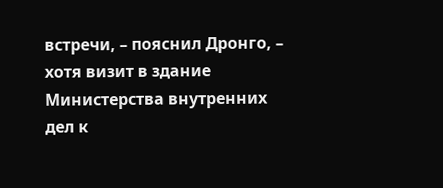встречи, – пояснил Дронго, – хотя визит в здание Министерства внутренних дел к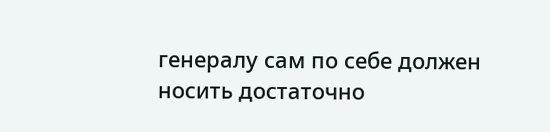генералу сам по себе должен носить достаточно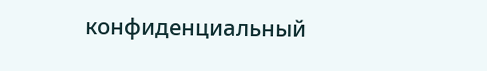конфиденциальный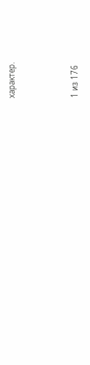характер.



1 из 176